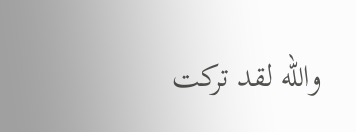والله لقد تركت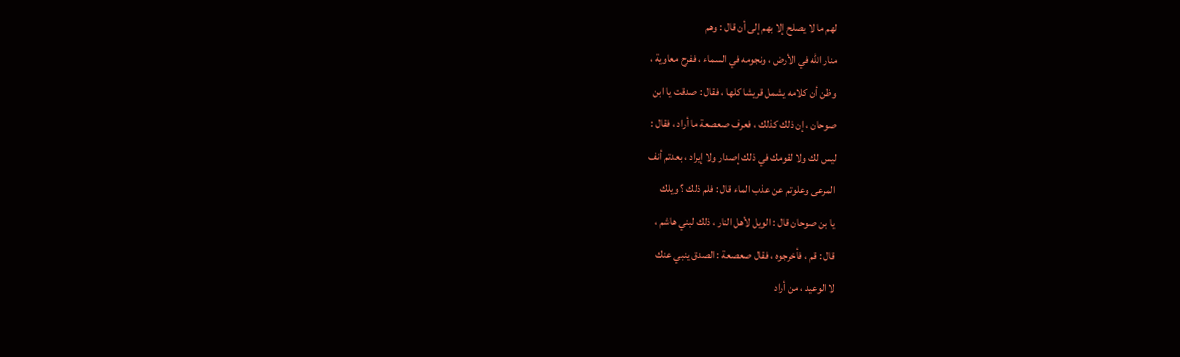لهم ما لا يصلح إلا بهم إلى أن قال : وهم
منار الله في الأرض ، ونجومه في السماء ، ففرح معاوية ،
وظن أن كلامه يشمل قريشا كلها ، فقال : صدقت يا ابن
صوحان ، إن ذلك كذلك ، فعرف صعصعة ما أراد ، فقال :
ليس لك ولا لقومك في ذلك إصدار ولا إيراد ، بعدتم أنف
المرعى وعلوتم عن عذب الماء قال : فلم ذلك ؟ ويلك
يا بن صوحان قال : الويل لأهل النار ، ذلك لبني هاشم ،
قال : قم ، فأخرجوه ، فقال صعصعة : الصدق ينبي عنك
لا الوعيد ، من أراد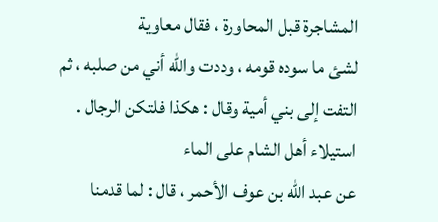المشاجرة قبل المحاورة ، فقال معاوية
لشئ ما سوده قومه ، وددت والله أني من صلبه ، ثم
التفت إلى بني أمية وقال : هكذا فلتكن الرجال .
استيلاء أهل الشام على الماء
عن عبد الله بن عوف الأحمر ، قال : لما قدمنا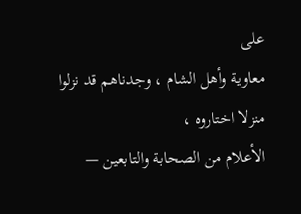على
معاوية وأهل الشام ، وجدناهم قد نزلوا منزلا اختاروه ،
الأعلام من الصحابة والتابعين —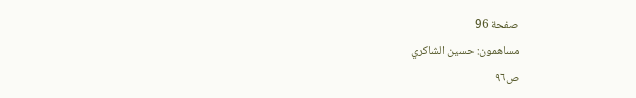صفحة 96
مساهمون: حسين الشاكري
ص٩٦